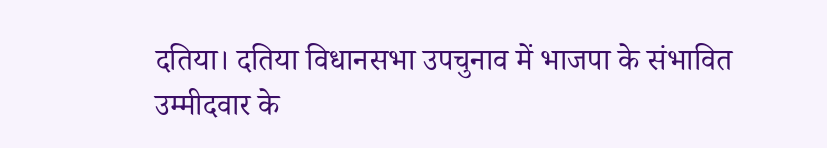दतिया। दतिया विधानसभा उपचुनाव में भाजपा के संभावित उम्मीदवार के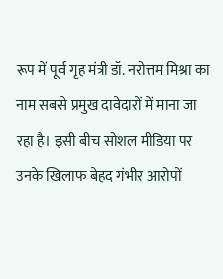रूप में पूर्व गृह मंत्री डॉ. नरोत्तम मिश्रा का नाम सबसे प्रमुख दावेदारों में माना जा रहा है। इसी बीच सोशल मीडिया पर उनके खिलाफ बेहद गंभीर आरोपों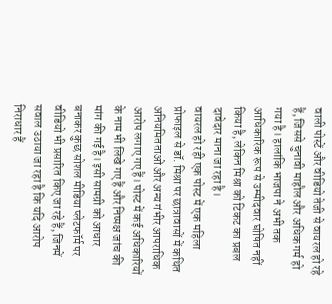वाली पोस्टें और वीडियो तेजी से वायरल हो रहे हैं, जिससे चुनावी माहौल और अधिक गर्म हो गया है। हालांकि भाजपा ने अभी तक आधिकारिक रूप से उम्मीदवार घोषित नहीं किया है, लेकिन मिश्रा को टिकट का प्रबल दावेदार माना जा रहा है।
वायरल हो रही एक पोस्ट में एक महिला प्रोफाइल से डॉ. मिश्रा पर छात्रावासों में कथित अनियमितताओं और अन्य गंभीर आपराधिक आरोप लगाए गए हैं। पोस्ट में कई अधिकारियों के नाम भी लिखे गए हैं और निष्पक्ष जांच की मांग की गई है। इसी सामग्री को आधार बनाकर कुछ सोशल मीडिया प्लेटफॉर्म पर वीडियो भी प्रसारित किए जा रहे हैं, जिनमें सवाल उठाया जा रहा है कि यदि आरोप निराधार हैं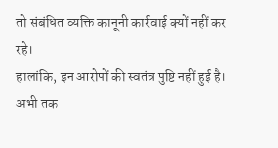तो संबंधित व्यक्ति कानूनी कार्रवाई क्यों नहीं कर रहे।
हालांकि, इन आरोपों की स्वतंत्र पुष्टि नहीं हुई है। अभी तक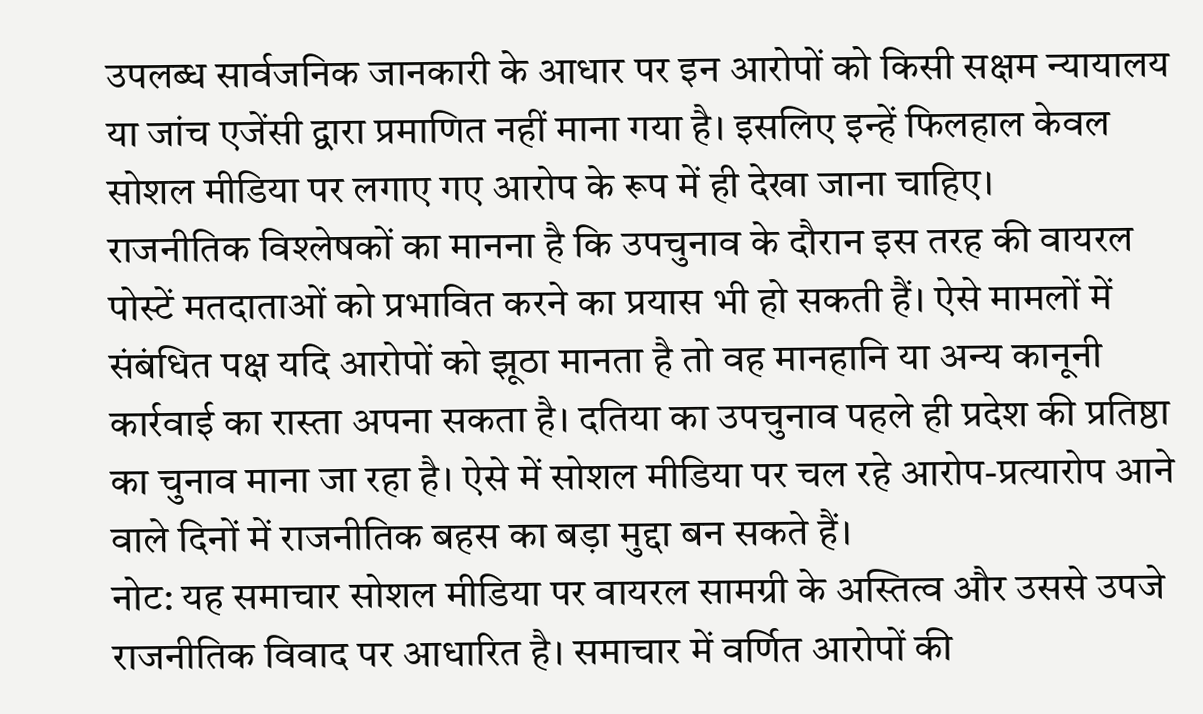उपलब्ध सार्वजनिक जानकारी के आधार पर इन आरोपों को किसी सक्षम न्यायालय या जांच एजेंसी द्वारा प्रमाणित नहीं माना गया है। इसलिए इन्हें फिलहाल केवल सोशल मीडिया पर लगाए गए आरोप के रूप में ही देखा जाना चाहिए।
राजनीतिक विश्लेषकों का मानना है कि उपचुनाव के दौरान इस तरह की वायरल पोस्टें मतदाताओं को प्रभावित करने का प्रयास भी हो सकती हैं। ऐसे मामलों में संबंधित पक्ष यदि आरोपों को झूठा मानता है तो वह मानहानि या अन्य कानूनी कार्रवाई का रास्ता अपना सकता है। दतिया का उपचुनाव पहले ही प्रदेश की प्रतिष्ठा का चुनाव माना जा रहा है। ऐसे में सोशल मीडिया पर चल रहे आरोप-प्रत्यारोप आने वाले दिनों में राजनीतिक बहस का बड़ा मुद्दा बन सकते हैं।
नोट: यह समाचार सोशल मीडिया पर वायरल सामग्री के अस्तित्व और उससे उपजे राजनीतिक विवाद पर आधारित है। समाचार में वर्णित आरोपों की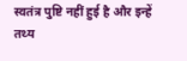स्वतंत्र पुष्टि नहीं हुई है और इन्हें तथ्य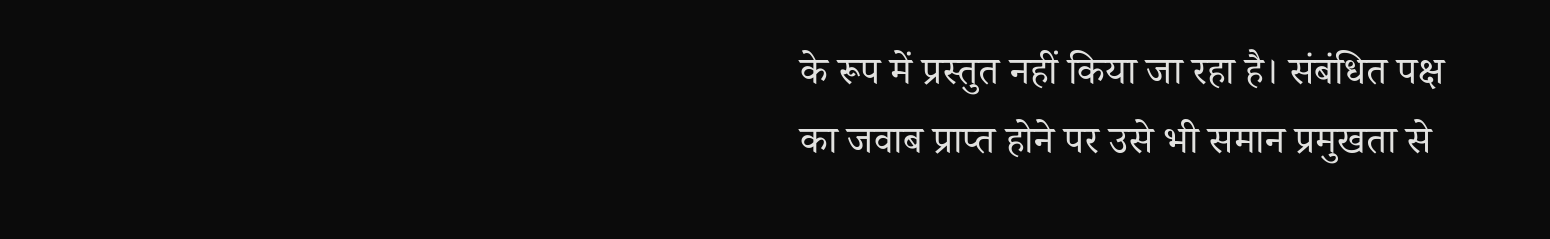के रूप में प्रस्तुत नहीं किया जा रहा है। संबंधित पक्ष का जवाब प्राप्त होने पर उसे भी समान प्रमुखता से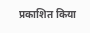प्रकाशित किया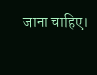जाना चाहिए।